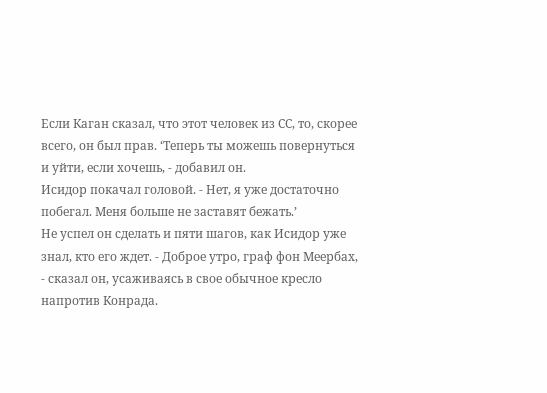Если Каган сказал, что этот человек из СС, то, скорее всего, он был прав. ‘Теперь ты можешь повернуться и уйти, если хочешь, - добавил он.
Исидор покачал головой. - Нет, я уже достаточно побегал. Меня больше не заставят бежать.’
Не успел он сделать и пяти шагов, как Исидор уже знал, кто его ждет. - Доброе утро, граф фон Меербах, - сказал он, усаживаясь в свое обычное кресло напротив Конрада.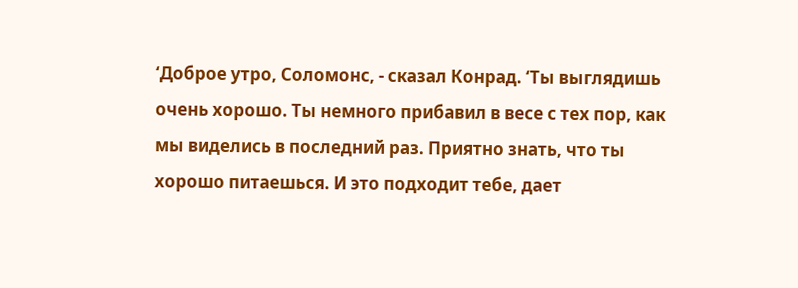‘Доброе утро, Соломонс, - сказал Конрад. ‘Ты выглядишь очень хорошо. Ты немного прибавил в весе с тех пор, как мы виделись в последний раз. Приятно знать, что ты хорошо питаешься. И это подходит тебе, дает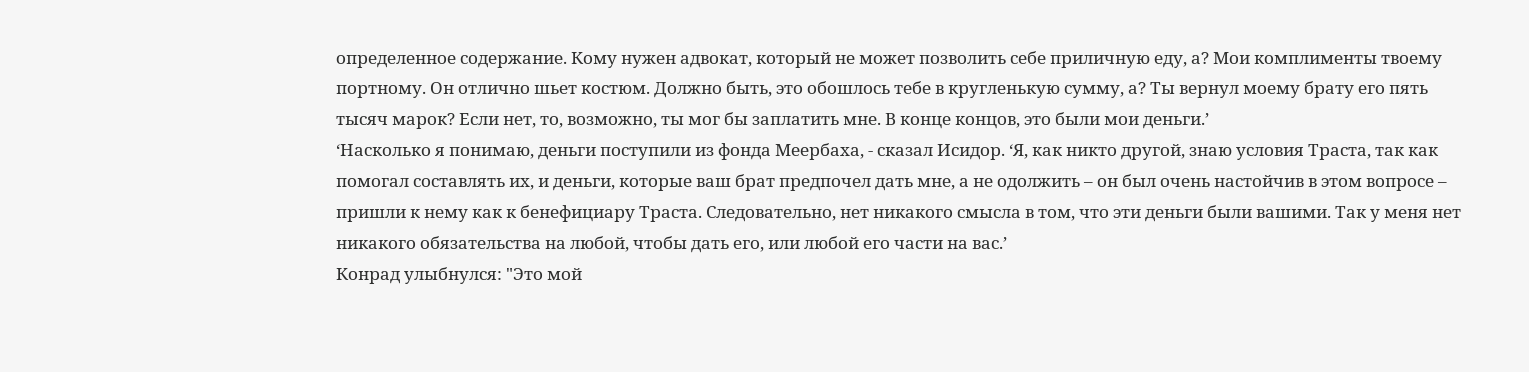определенное содержание. Кому нужен адвокат, который не может позволить себе приличную еду, а? Мои комплименты твоему портному. Он отлично шьет костюм. Должно быть, это обошлось тебе в кругленькую сумму, а? Ты вернул моему брату его пять тысяч марок? Если нет, то, возможно, ты мог бы заплатить мне. В конце концов, это были мои деньги.’
‘Насколько я понимаю, деньги поступили из фонда Меербаха, - сказал Исидор. ‘Я, как никто другой, знаю условия Траста, так как помогал составлять их, и деньги, которые ваш брат предпочел дать мне, а не одолжить – он был очень настойчив в этом вопросе – пришли к нему как к бенефициару Траста. Следовательно, нет никакого смысла в том, что эти деньги были вашими. Так у меня нет никакого обязательства на любой, чтобы дать его, или любой его части на вас.’
Конрад улыбнулся: "Это мой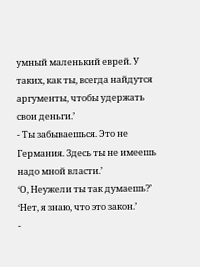умный маленький еврей. У таких, как ты, всегда найдутся аргументы, чтобы удержать свои деньги.’
- Ты забываешься. Это не Германия. Здесь ты не имеешь надо мной власти.’
‘О, Неужели ты так думаешь?’
‘Нет, я знаю, что это закон.’
-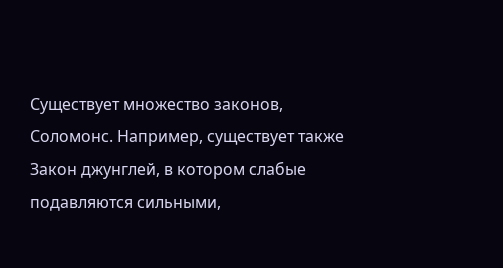Существует множество законов, Соломонс. Например, существует также Закон джунглей, в котором слабые подавляются сильными,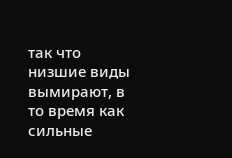так что низшие виды вымирают, в то время как сильные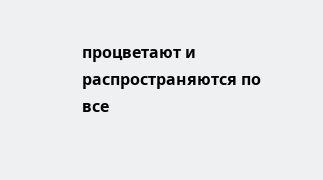процветают и распространяются по все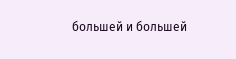большей и большей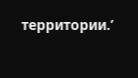территории.’